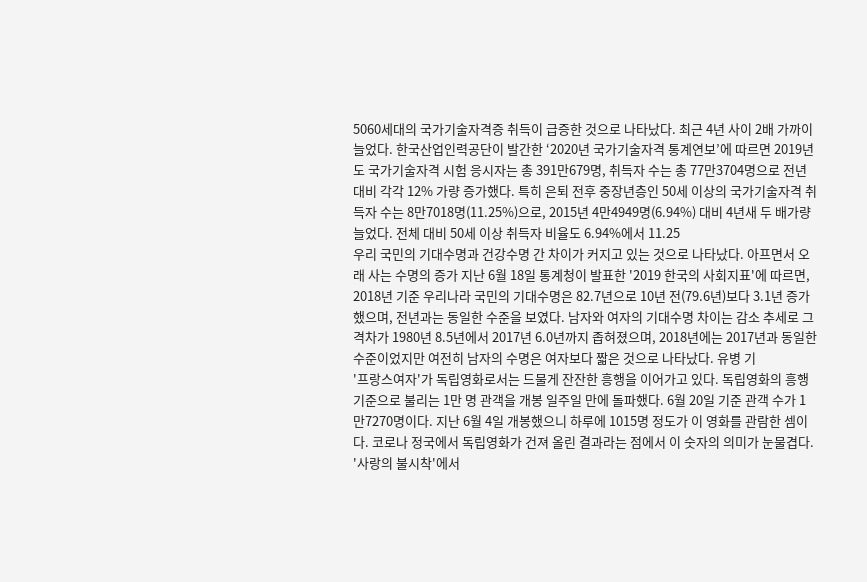5060세대의 국가기술자격증 취득이 급증한 것으로 나타났다. 최근 4년 사이 2배 가까이 늘었다. 한국산업인력공단이 발간한 ‘2020년 국가기술자격 통계연보’에 따르면 2019년도 국가기술자격 시험 응시자는 총 391만679명, 취득자 수는 총 77만3704명으로 전년 대비 각각 12% 가량 증가했다. 특히 은퇴 전후 중장년층인 50세 이상의 국가기술자격 취득자 수는 8만7018명(11.25%)으로, 2015년 4만4949명(6.94%) 대비 4년새 두 배가량 늘었다. 전체 대비 50세 이상 취득자 비율도 6.94%에서 11.25
우리 국민의 기대수명과 건강수명 간 차이가 커지고 있는 것으로 나타났다. 아프면서 오래 사는 수명의 증가 지난 6월 18일 통계청이 발표한 '2019 한국의 사회지표'에 따르면, 2018년 기준 우리나라 국민의 기대수명은 82.7년으로 10년 전(79.6년)보다 3.1년 증가했으며, 전년과는 동일한 수준을 보였다. 남자와 여자의 기대수명 차이는 감소 추세로 그 격차가 1980년 8.5년에서 2017년 6.0년까지 좁혀졌으며, 2018년에는 2017년과 동일한 수준이었지만 여전히 남자의 수명은 여자보다 짧은 것으로 나타났다. 유병 기
'프랑스여자'가 독립영화로서는 드물게 잔잔한 흥행을 이어가고 있다. 독립영화의 흥행 기준으로 불리는 1만 명 관객을 개봉 일주일 만에 돌파했다. 6월 20일 기준 관객 수가 1만7270명이다. 지난 6월 4일 개봉했으니 하루에 1015명 정도가 이 영화를 관람한 셈이다. 코로나 정국에서 독립영화가 건져 올린 결과라는 점에서 이 숫자의 의미가 눈물겹다. '사랑의 불시착'에서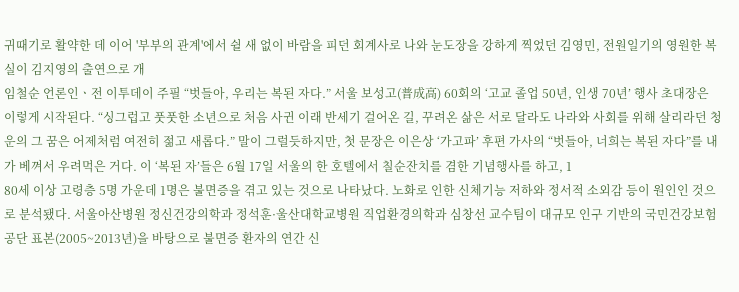귀때기로 활약한 데 이어 '부부의 관계'에서 쉴 새 없이 바람을 피던 회계사로 나와 눈도장을 강하게 찍었던 김영민, 전원일기의 영원한 복실이 김지영의 출연으로 개
임철순 언론인ㆍ전 이투데이 주필 “벗들아, 우리는 복된 자다.” 서울 보성고(普成高) 60회의 ‘고교 졸업 50년, 인생 70년’ 행사 초대장은 이렇게 시작된다. “싱그럽고 풋풋한 소년으로 처음 사귄 이래 반세기 걸어온 길, 꾸려온 삶은 서로 달라도 나라와 사회를 위해 살리라던 청운의 그 꿈은 어제처럼 여전히 젊고 새롭다.” 말이 그럴듯하지만, 첫 문장은 이은상 ‘가고파’ 후편 가사의 “벗들아, 너희는 복된 자다”를 내가 베껴서 우려먹은 거다. 이 ‘복된 자’들은 6월 17일 서울의 한 호텔에서 칠순잔치를 겸한 기념행사를 하고, 1
80세 이상 고령층 5명 가운데 1명은 불면증을 겪고 있는 것으로 나타났다. 노화로 인한 신체기능 저하와 정서적 소외감 등이 원인인 것으로 분석됐다. 서울아산병원 정신건강의학과 정석훈·울산대학교병원 직업환경의학과 심창선 교수팀이 대규모 인구 기반의 국민건강보험공단 표본(2005~2013년)을 바탕으로 불면증 환자의 연간 신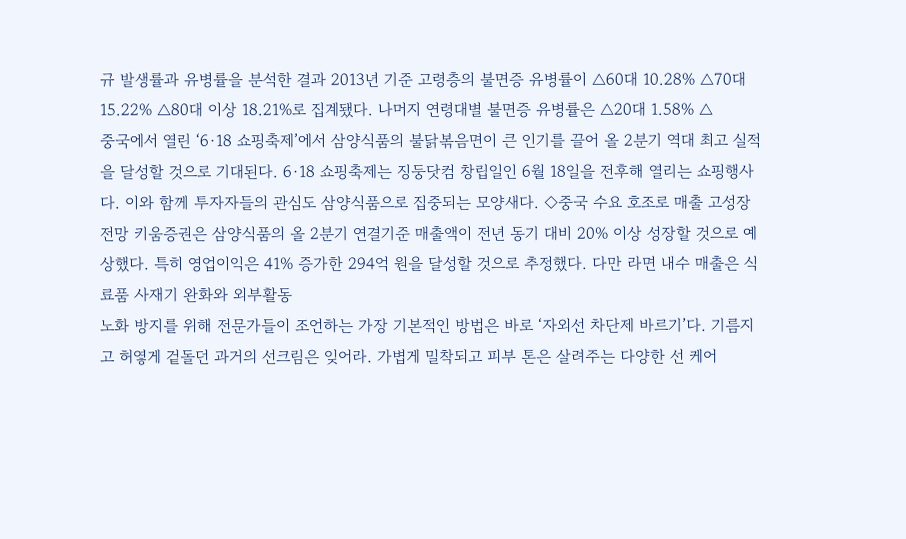규 발생률과 유병률을 분석한 결과 2013년 기준 고령층의 불면증 유병률이 △60대 10.28% △70대 15.22% △80대 이상 18.21%로 집계됐다. 나머지 연령대별 불면증 유병률은 △20대 1.58% △
중국에서 열린 ‘6·18 쇼핑축제’에서 삼양식품의 불닭볶음면이 큰 인기를 끌어 올 2분기 역대 최고 실적을 달성할 것으로 기대된다. 6·18 쇼핑축제는 징둥닷컴 창립일인 6월 18일을 전후해 열리는 쇼핑행사다. 이와 함께 투자자들의 관심도 삼양식품으로 집중되는 모양새다. ◇중국 수요 호조로 매출 고성장 전망 키움증권은 삼양식품의 올 2분기 연결기준 매출액이 전년 동기 대비 20% 이상 성장할 것으로 예상했다. 특히 영업이익은 41% 증가한 294억 원을 달성할 것으로 추정했다. 다만 라면 내수 매출은 식료품 사재기 완화와 외부활동
노화 방지를 위해 전문가들이 조언하는 가장 기본적인 방법은 바로 ‘자외선 차단제 바르기’다. 기름지고 허옇게 겉돌던 과거의 선크림은 잊어라. 가볍게 밀착되고 피부 톤은 살려주는 다양한 선 케어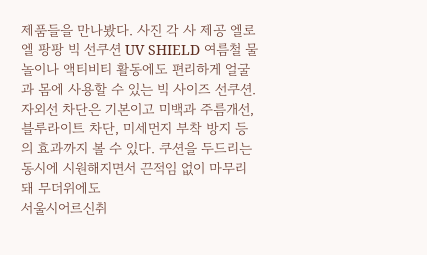제품들을 만나봤다. 사진 각 사 제공 엘로엘 팡팡 빅 선쿠션 UV SHIELD 여름철 물놀이나 액티비티 활동에도 편리하게 얼굴과 몸에 사용할 수 있는 빅 사이즈 선쿠션. 자외선 차단은 기본이고 미백과 주름개선, 블루라이트 차단, 미세먼지 부착 방지 등의 효과까지 볼 수 있다. 쿠션을 두드리는 동시에 시원해지면서 끈적임 없이 마무리돼 무더위에도
서울시어르신취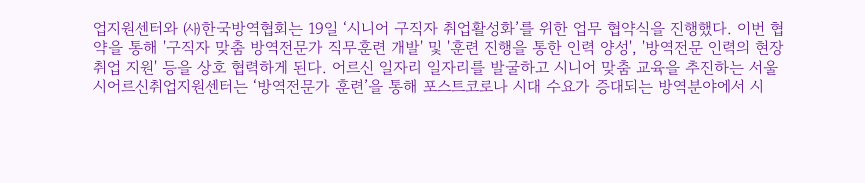업지원센터와 ㈔한국방역협회는 19일 ‘시니어 구직자 취업활성화’를 위한 업무 협약식을 진행했다. 이번 협약을 통해 '구직자 맞춤 방역전문가 직무훈련 개발' 및 '훈련 진행을 통한 인력 양성', '방역전문 인력의 현장 취업 지원' 등을 상호 협력하게 된다. 어르신 일자리 일자리를 발굴하고 시니어 맞춤 교육을 추진하는 서울시어르신취업지원센터는 ‘방역전문가 훈련’을 통해 포스트코로나 시대 수요가 증대되는 방역분야에서 시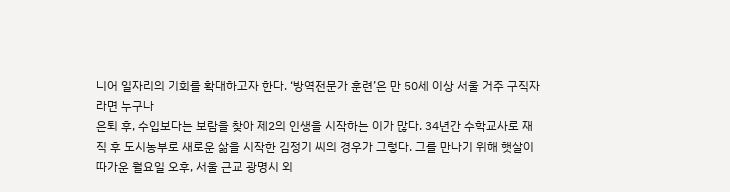니어 일자리의 기회를 확대하고자 한다. ‘방역전문가 훈련’은 만 50세 이상 서울 거주 구직자라면 누구나
은퇴 후, 수입보다는 보람을 찾아 제2의 인생을 시작하는 이가 많다. 34년간 수학교사로 재직 후 도시농부로 새로운 삶을 시작한 김정기 씨의 경우가 그렇다. 그를 만나기 위해 햇살이 따가운 월요일 오후, 서울 근교 광명시 외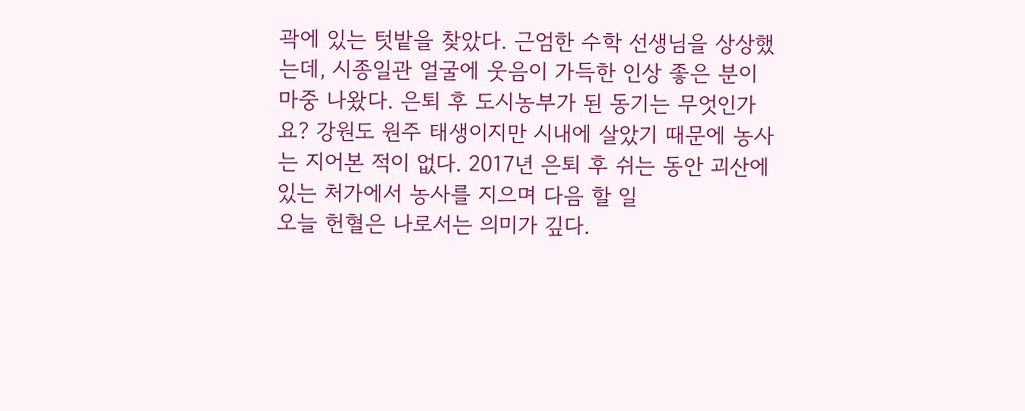곽에 있는 텃밭을 찾았다. 근엄한 수학 선생님을 상상했는데, 시종일관 얼굴에 웃음이 가득한 인상 좋은 분이 마중 나왔다. 은퇴 후 도시농부가 된 동기는 무엇인가요? 강원도 원주 태생이지만 시내에 살았기 때문에 농사는 지어본 적이 없다. 2017년 은퇴 후 쉬는 동안 괴산에 있는 처가에서 농사를 지으며 다음 할 일
오늘 헌혈은 나로서는 의미가 깊다.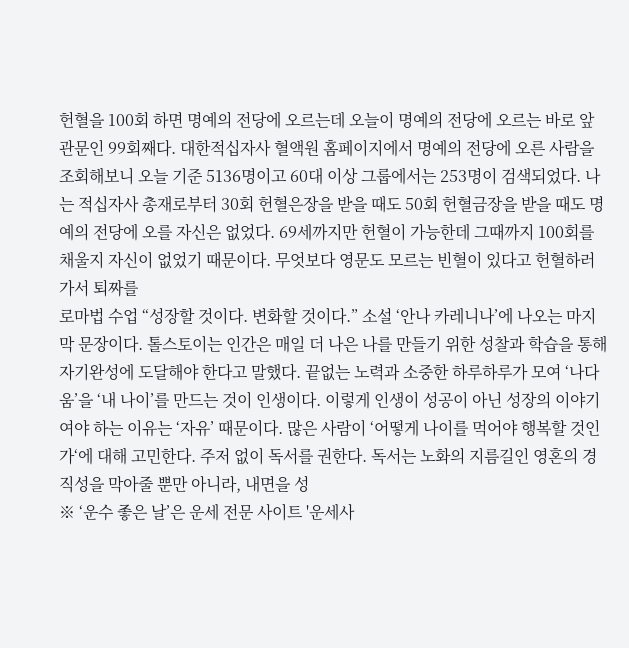헌혈을 100회 하면 명예의 전당에 오르는데 오늘이 명예의 전당에 오르는 바로 앞 관문인 99회째다. 대한적십자사 혈액원 홈페이지에서 명예의 전당에 오른 사람을 조회해보니 오늘 기준 5136명이고 60대 이상 그룹에서는 253명이 검색되었다. 나는 적십자사 총재로부터 30회 헌혈은장을 받을 때도 50회 헌혈금장을 받을 때도 명예의 전당에 오를 자신은 없었다. 69세까지만 헌혈이 가능한데 그때까지 100회를 채울지 자신이 없었기 때문이다. 무엇보다 영문도 모르는 빈혈이 있다고 헌혈하러 가서 퇴짜를
로마법 수업 “성장할 것이다. 변화할 것이다.” 소설 ‘안나 카레니나’에 나오는 마지막 문장이다. 톨스토이는 인간은 매일 더 나은 나를 만들기 위한 성찰과 학습을 통해 자기완성에 도달해야 한다고 말했다. 끝없는 노력과 소중한 하루하루가 모여 ‘나다움’을 ‘내 나이’를 만드는 것이 인생이다. 이렇게 인생이 성공이 아닌 성장의 이야기여야 하는 이유는 ‘자유’ 때문이다. 많은 사람이 ‘어떻게 나이를 먹어야 행복할 것인가‘에 대해 고민한다. 주저 없이 독서를 권한다. 독서는 노화의 지름길인 영혼의 경직성을 막아줄 뿐만 아니라, 내면을 성
※ ‘운수 좋은 날’은 운세 전문 사이트 '운세사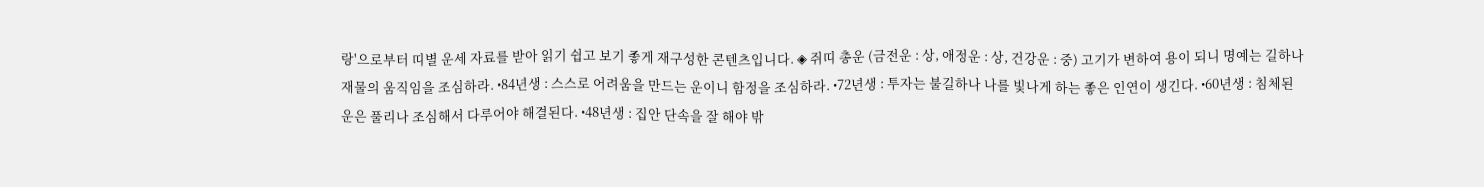랑'으로부터 띠별 운세 자료를 받아 읽기 쉽고 보기 좋게 재구성한 콘텐츠입니다. ◈ 쥐띠 총운 (금전운 : 상, 애정운 : 상, 건강운 : 중) 고기가 변하여 용이 되니 명예는 길하나 재물의 움직임을 조심하라. •84년생 : 스스로 어려움을 만드는 운이니 함정을 조심하라. •72년생 : 투자는 불길하나 나를 빛나게 하는 좋은 인연이 생긴다. •60년생 : 침체된 운은 풀리나 조심해서 다루어야 해결된다. •48년생 : 집안 단속을 잘 해야 밖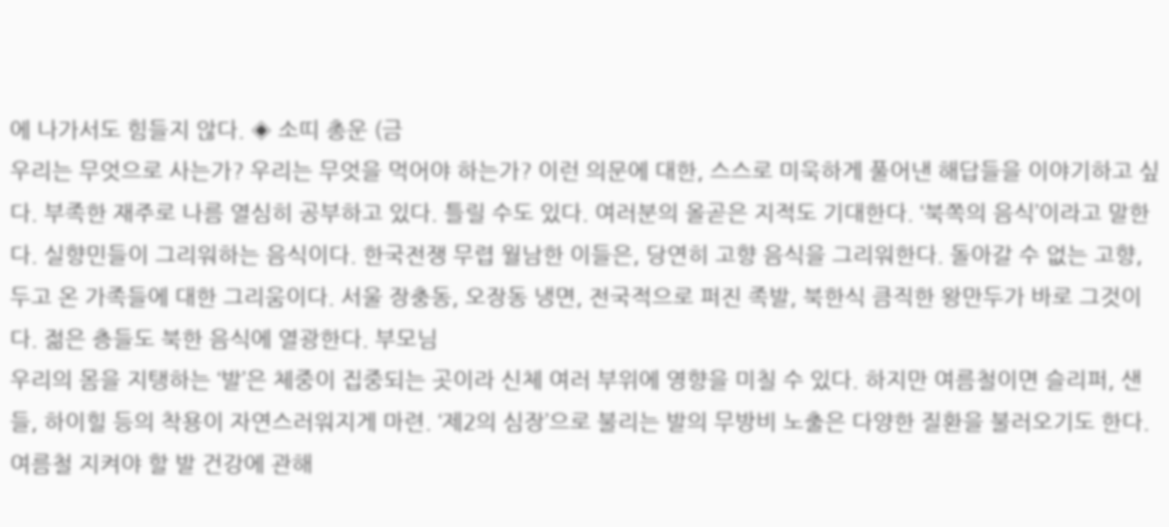에 나가서도 힘들지 않다. ◈ 소띠 총운 (금
우리는 무엇으로 사는가? 우리는 무엇을 먹어야 하는가? 이런 의문에 대한, 스스로 미욱하게 풀어낸 해답들을 이야기하고 싶다. 부족한 재주로 나름 열심히 공부하고 있다. 틀릴 수도 있다. 여러분의 올곧은 지적도 기대한다. ‘북쪽의 음식’이라고 말한다. 실향민들이 그리워하는 음식이다. 한국전쟁 무렵 월남한 이들은, 당연히 고향 음식을 그리워한다. 돌아갈 수 없는 고향, 두고 온 가족들에 대한 그리움이다. 서울 장충동, 오장동 냉면, 전국적으로 퍼진 족발, 북한식 큼직한 왕만두가 바로 그것이다. 젊은 층들도 북한 음식에 열광한다. 부모님
우리의 몸을 지탱하는 ‘발’은 체중이 집중되는 곳이라 신체 여러 부위에 영향을 미칠 수 있다. 하지만 여름철이면 슬리퍼, 샌들, 하이힐 등의 착용이 자연스러워지게 마련. ‘제2의 심장’으로 불리는 발의 무방비 노출은 다양한 질환을 불러오기도 한다. 여름철 지켜야 할 발 건강에 관해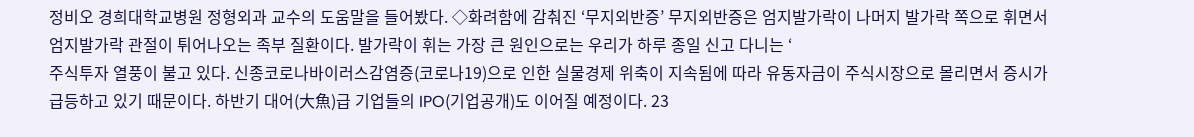정비오 경희대학교병원 정형외과 교수의 도움말을 들어봤다. ◇화려함에 감춰진 ‘무지외반증’ 무지외반증은 엄지발가락이 나머지 발가락 쪽으로 휘면서 엄지발가락 관절이 튀어나오는 족부 질환이다. 발가락이 휘는 가장 큰 원인으로는 우리가 하루 종일 신고 다니는 ‘
주식투자 열풍이 불고 있다. 신종코로나바이러스감염증(코로나19)으로 인한 실물경제 위축이 지속됨에 따라 유동자금이 주식시장으로 몰리면서 증시가 급등하고 있기 때문이다. 하반기 대어(大魚)급 기업들의 IPO(기업공개)도 이어질 예정이다. 23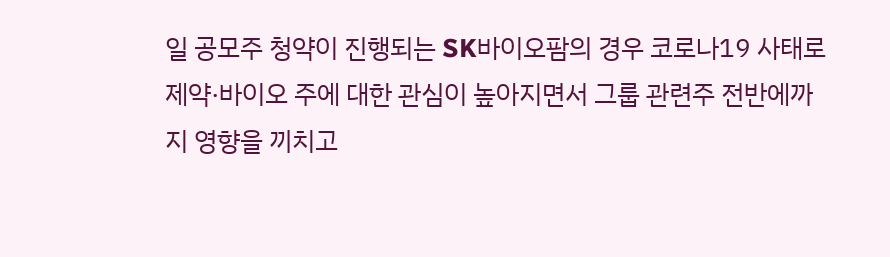일 공모주 청약이 진행되는 SK바이오팜의 경우 코로나19 사태로 제약·바이오 주에 대한 관심이 높아지면서 그룹 관련주 전반에까지 영향을 끼치고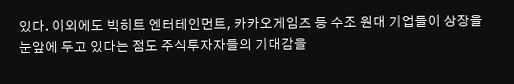있다. 이외에도 빅히트 엔터테인먼트, 카카오게임즈 등 수조 원대 기업들이 상장을 눈앞에 두고 있다는 점도 주식투자자들의 기대감을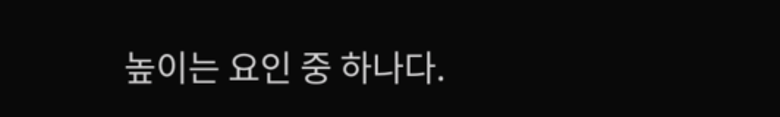높이는 요인 중 하나다.